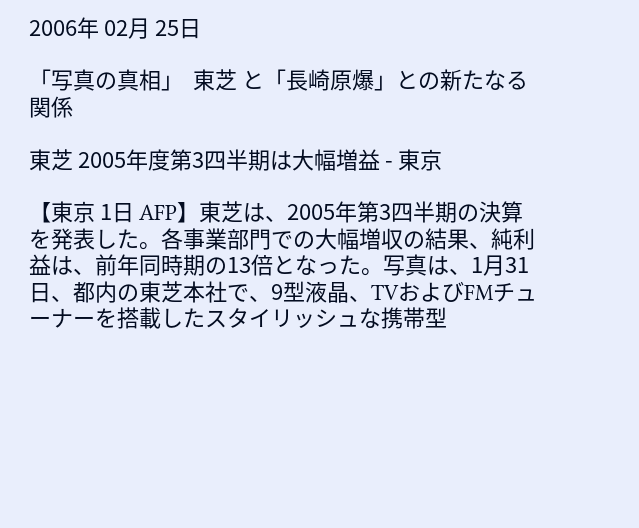2006年 02月 25日

「写真の真相」  東芝 と「長崎原爆」との新たなる関係

東芝 2005年度第3四半期は大幅増益 - 東京

【東京 1日 AFP】東芝は、2005年第3四半期の決算を発表した。各事業部門での大幅増収の結果、純利益は、前年同時期の13倍となった。写真は、1月31日、都内の東芝本社で、9型液晶、TVおよびFMチューナーを搭載したスタイリッシュな携帯型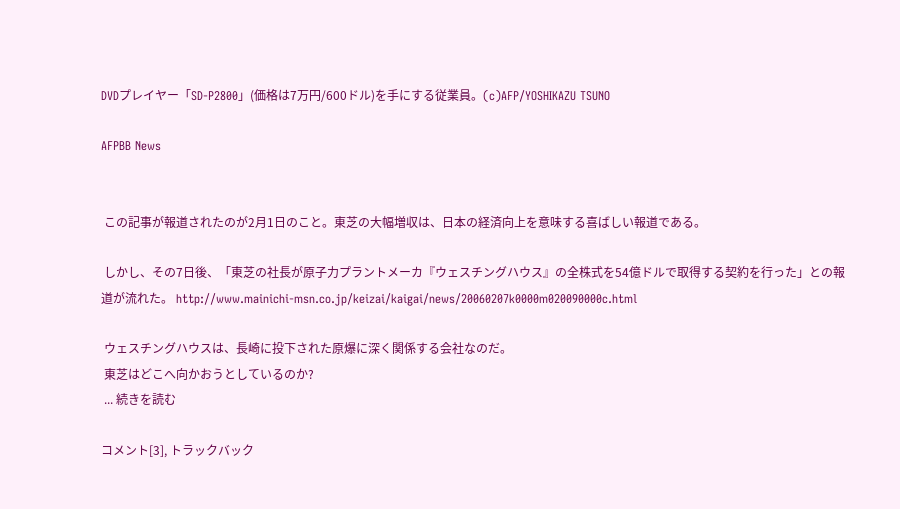DVDプレイヤー「SD-P2800」(価格は7万円/600ドル)を手にする従業員。(c)AFP/YOSHIKAZU TSUNO

AFPBB News


 この記事が報道されたのが2月1日のこと。東芝の大幅増収は、日本の経済向上を意味する喜ばしい報道である。

 しかし、その7日後、「東芝の社長が原子力プラントメーカ『ウェスチングハウス』の全株式を54億ドルで取得する契約を行った」との報道が流れた。 http://www.mainichi-msn.co.jp/keizai/kaigai/news/20060207k0000m020090000c.html

 ウェスチングハウスは、長崎に投下された原爆に深く関係する会社なのだ。
 東芝はどこへ向かおうとしているのか?
 ... 続きを読む

コメント[3], トラックバック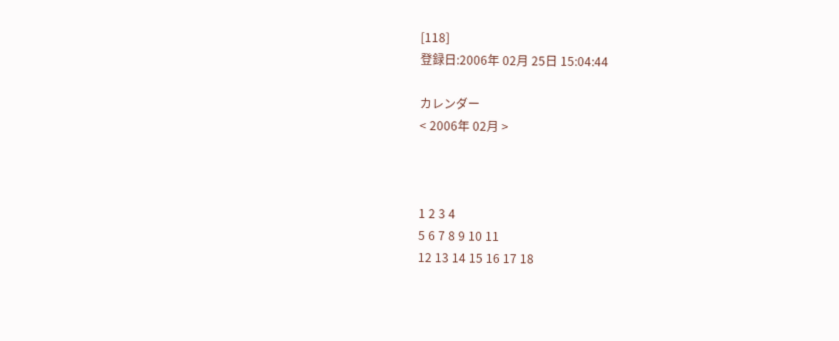[118]
登録日:2006年 02月 25日 15:04:44

カレンダー
< 2006年 02月 >



1 2 3 4
5 6 7 8 9 10 11
12 13 14 15 16 17 18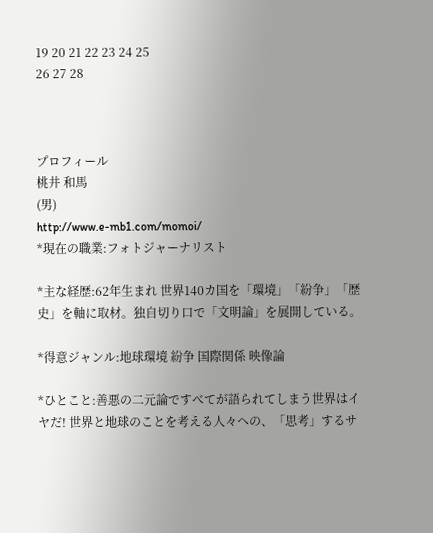19 20 21 22 23 24 25
26 27 28



プロフィール
桃井 和馬
(男)
http://www.e-mb1.com/momoi/
*現在の職業:フォトジャーナリスト

*主な経歴:62年生まれ 世界140カ国を「環境」「紛争」「歴史」を軸に取材。独自切り口で「文明論」を展開している。

*得意ジャンル:地球環境 紛争 国際関係 映像論

*ひとこと:善悪の二元論ですべてが語られてしまう世界はイヤだ! 世界と地球のことを考える人々への、「思考」するサ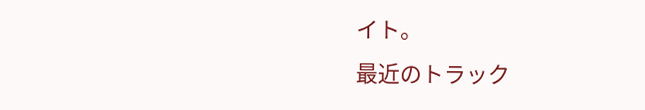イト。
最近のトラック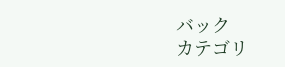バック
カテゴリ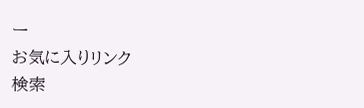ー
お気に入りリンク
検索